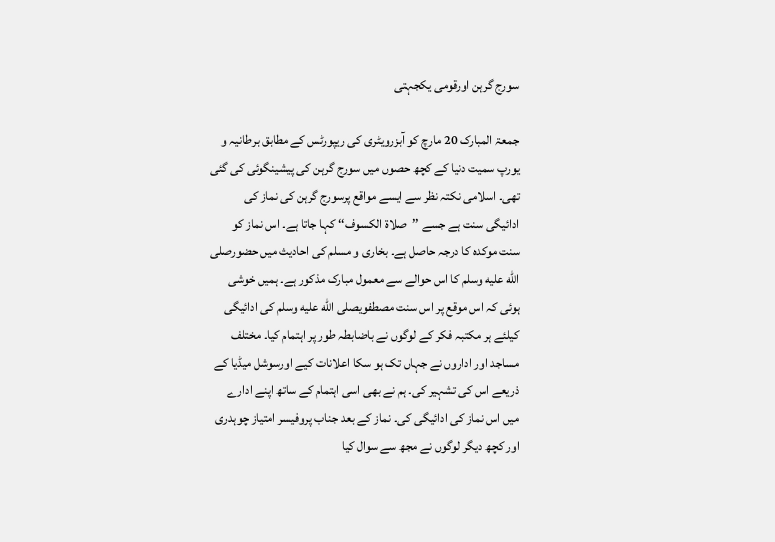سورج گرہن اورقومی یکجہتی

جمعۃ المبارک 20 مارچ کو آبزرویٹری کی ریپورٹس کے مطابق برطانیہ و یورپ سمیت دنیا کے کچھ حصوں میں سورج گرہن کی پیشینگوئی کی گئی تھی۔ اسلامی نکتہ نظر سے ایسے مواقع پرسورج گرہن کی نماز کی ادائیگی سنت ہے جسے ’’صلاۃ الکسوف‘‘ کہا جاتا ہے۔ اس نماز کو سنت موکدہ کا درجہ حاصل ہے۔ بخاری و مسلم کی احادیث میں حضورصلى الله عليه وسلم کا اس حوالے سے معمول مبارک مذکور ہے۔ ہمیں خوشی ہوئی کہ اس موقع پر اس سنت مصطفویصلى الله عليه وسلم کی ادائیگی کیلئے ہر مکتبہ فکر کے لوگوں نے باضابطہ طور پر اہتمام کیا۔ مختلف مساجد اور اداروں نے جہاں تک ہو سکا اعلانات کیے اورسوشل میڈیا کے ذریعے اس کی تشہیر کی۔ ہم نے بھی اسی اہتمام کے ساتھ اپنے ادارے میں اس نماز کی ادائیگی کی۔ نماز کے بعد جناب پروفیسر امتیاز چوہدری اور کچھ دیگر لوگوں نے مجھ سے سوال کیا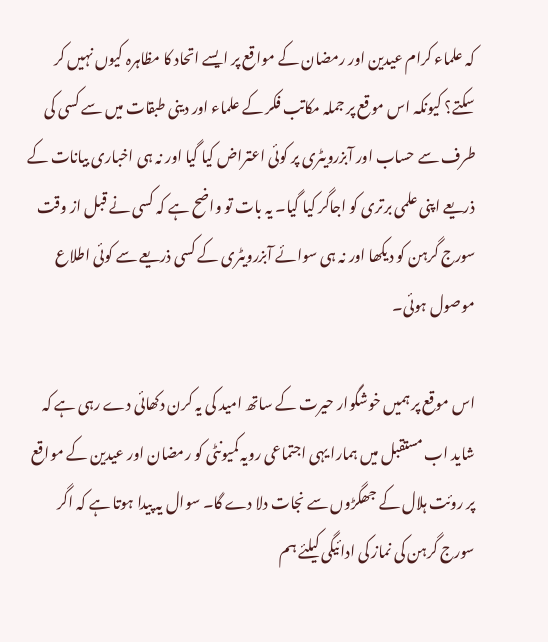کہ علماء کرام عیدین اور رمضان کے مواقع پر ایسے اتحاد کا مظاہرہ کیوں نہیں کر سکتے؟ کیونکہ اس موقع پر جملہ مکاتب فکر کے علماء اور دینی طبقات میں سے کسی کی طرف سے حساب اور آبزرویٹری پر کوئی اعتراض کیا گیا اور نہ ہی اخباری بیانات کے ذریعے اپنی علمی برتری کو اجاگر کیا گیا۔ یہ بات تو واضح ہے کہ کسی نے قبل از وقت سورج گرہن کو دیکھا اور نہ ہی سوائے آبزرویٹری کے کسی ذریعے سے کوئی اطلاع موصول ہوئی۔

اس موقع پر ہمیں خوشگوار حیرت کے ساتھ امید کی یہ کرن دکھائی دے رہی ہے کہ شاید اب مستقبل میں ہمارا یہی اجتماعی رویہ کمیونٹی کو رمضان اور عیدین کے مواقع پر روئت ہلال کے جھگڑوں سے نجات دلا دے گا۔ سوال یہ پیدا ہوتا ہے کہ اگر سورج گرہن کی نماز کی ادائیگی کیلئے ہم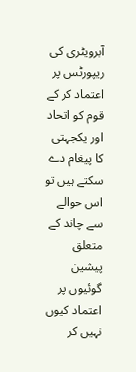آبرویٹری کی ریپورٹس پر اعتماد کر کے قوم کو اتحاد اور یکجہتی کا پیغام دے سکتے ہیں تو اس حوالے سے چاند کے متعلق پیشین گوئیوں پر اعتماد کیوں نہیں کر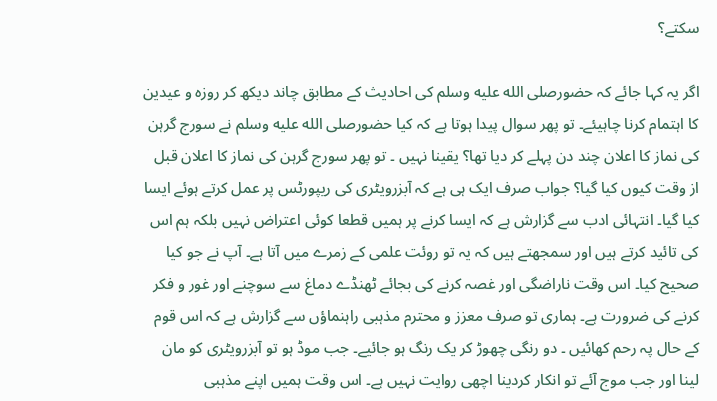سکتے؟

اگر یہ کہا جائے کہ حضورصلى الله عليه وسلم کی احادیث کے مطابق چاند دیکھ کر روزہ و عیدین کا اہتمام کرنا چاہیئے۔ تو پھر سوال پیدا ہوتا ہے کہ کیا حضورصلى الله عليه وسلم نے سورج گرہن کی نماز کا اعلان چند دن پہلے کر دیا تھا؟ یقینا نہیں ۔ تو پھر سورج گرہن کی نماز کا اعلان قبل از وقت کیوں کیا گیا؟ جواب صرف ایک ہی ہے کہ آبزرویٹری کی ریپورٹس پر عمل کرتے ہوئے ایسا کیا گیا۔ انتہائی ادب سے گزارش ہے کہ ایسا کرنے پر ہمیں قطعا کوئی اعتراض نہیں بلکہ ہم اس کی تائید کرتے ہیں اور سمجھتے ہیں کہ یہ تو روئت علمی کے زمرے میں آتا ہے۔ آپ نے جو کیا صحیح کیا۔ اس وقت ناراضگی اور غصہ کرنے کی بجائے ٹھنڈے دماغ سے سوچنے اور غور و فکر کرنے کی ضرورت ہے۔ ہماری تو صرف معزز و محترم مذہبی راہنماؤں سے گزارش ہے کہ اس قوم کے حال پہ رحم کھائیں ۔ دو رنگی چھوڑ کر یک رنگ ہو جائیے۔ جب موڈ ہو تو آبزرویٹری کو مان لینا اور جب موج آئے تو انکار کردینا اچھی روایت نہیں ہے۔ اس وقت ہمیں اپنے مذہبی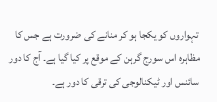تہواروں کو یکجا ہو کر منانے کی ضرورت ہے جس کا مظاہرہ اس سورج گرہن کے موقع پر کیا گیا ہے۔ آج کا دور سائنس اور ٹیکنالوجی کی ترقی کا دور ہے۔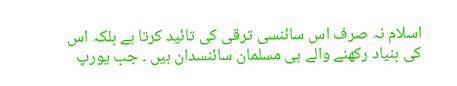اسلام نہ صرف اس سائنسی ترقی کی تائید کرتا ہے بلکہ اس کی بنیاد رکھنے والے ہی مسلمان سائنسدان ہیں ۔ جب یورپ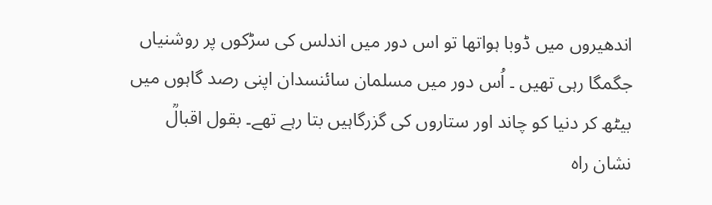اندھیروں میں ڈوبا ہواتھا تو اس دور میں اندلس کی سڑکوں پر روشنیاں جگمگا رہی تھیں ۔ اُس دور میں مسلمان سائنسدان اپنی رصد گاہوں میں بیٹھ کر دنیا کو چاند اور ستاروں کی گزرگاہیں بتا رہے تھے۔ بقول اقبالؒ
نشان راہ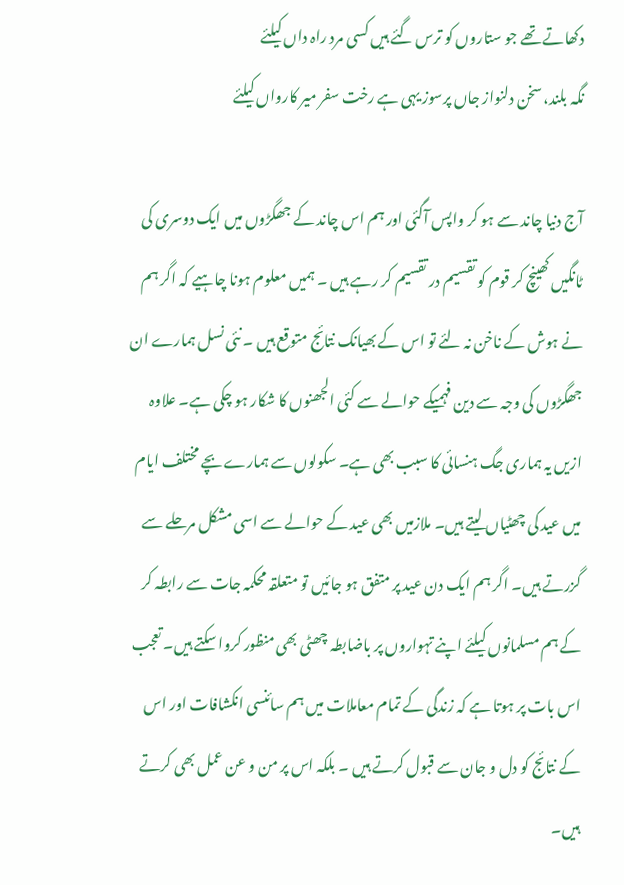دکھاتے تھے جو ستاروں کو ترس گئے ہیں کسی مرد راہ داں کیلئے
نگہ بلند، سخن دلنواز جاں پرسوز یہی ہے رخت سفر میر کارواں کیلئے

آج دنیا چاند سے ہو کر واپس آگئی اور ہم اس چاند کے جھگڑوں میں ایک دوسری کی ٹانگیں کھینچ کر قوم کو تقسیم در تقسیم کر رہے ہیں ۔ ہمیں معلوم ہونا چاہیے کہ اگر ہم نے ہوش کے ناخن نہ لئے تو اس کے بھیانک نتائج متوقع ہیں ۔ نئی نسل ہمارے ان جھگڑوں کی وجہ سے دین فہمیکے حوالے سے کئی الجھنوں کا شکار ہو چکی ہے۔ علاوہ ازیں یہ ہماری جگ ہنسائی کا سبب بھی ہے۔ سکولوں سے ہمارے بچے مختلف ایام میں عید کی چھٹیاں لیتے ہیں۔ ملازمیں بھی عید کے حوالے سے اسی مشکل مرحلے سے گزرتے ہیں۔ اگر ہم ایک دن عید پر متفق ہو جائیں تو متعلقہ محکمہ جات سے رابطہ کر کے ہم مسلمانوں کیلئے اپنے تہواروں پر باضابطہ چھٹی بھی منظور کروا سکتے ہیں۔ تعجب اس بات پر ہوتا ہے کہ زندگی کے تمام معاملات میں ہم سائنسی انکشافات اور اس کے نتائج کو دل و جان سے قبول کرتے ہیں ۔ بلکہ اس پر من و عن عمل بھی کرتے ہیں۔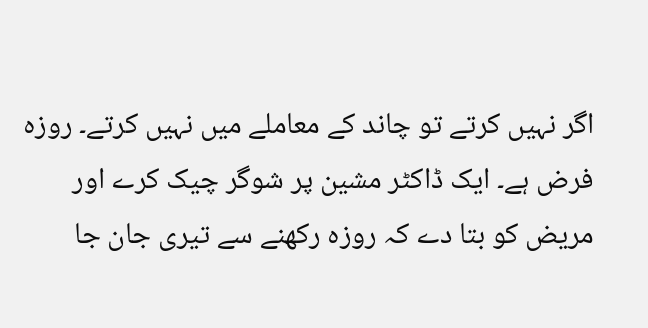اگر نہیں کرتے تو چاند کے معاملے میں نہیں کرتے۔ روزہ فرض ہے۔ ایک ڈاکٹر مشین پر شوگر چیک کرے اور مریض کو بتا دے کہ روزہ رکھنے سے تیری جان جا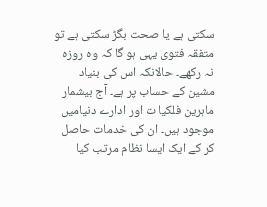سکتی ہے یا صحت بگڑ سکتی ہے تو متفقہ فتوی یہی ہو گا کہ وہ روزہ نہ رکھے۔ حالانکہ اس کی بنیاد مشین کے حساب پر ہے۔ آج بیشمار ماہرین فلکیا ت اور ادارے دنیامیں موجود ہیں۔ ان کی خدمات حاصل کر کے ایک ایسا نظام مرتب کیا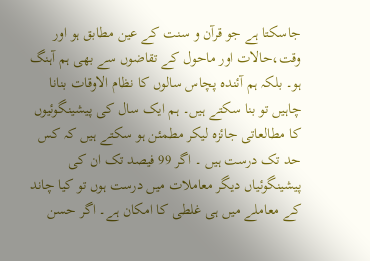جاسکتا ہے جو قرآن و سنت کے عین مطابق ہو اور وقت،حالات اور ماحول کے تقاضوں سے بھی ہم آہنگ ہو۔ بلکہ ہم آئندہ پچاس سالوں کا نظام الاوقات بنانا چاہیں تو بنا سکتے ہیں۔ ہم ایک سال کی پیشینگوئیوں کا مطالعاتی جائزہ لیکر مطمئن ہو سکتے ہیں کہ کس حد تک درست ہیں ۔ اگر 99 فیصد تک ان کی پیشینگوئیاں دیگر معاملات میں درست ہوں تو کیا چاند کے معاملے میں ہی غلطی کا امکان ہے۔ اگر حسن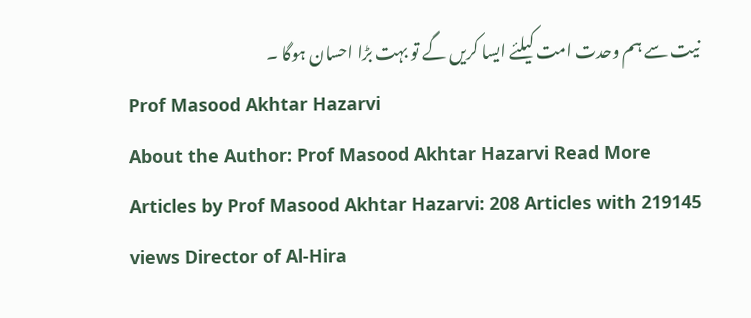نیت سے ہم وحدت امت کیلئے ایسا کریں گے تو بہت بڑا احسان ہوگا ۔
Prof Masood Akhtar Hazarvi
About the Author: Prof Masood Akhtar Hazarvi Read More Articles by Prof Masood Akhtar Hazarvi: 208 Articles with 219145 views Director of Al-Hira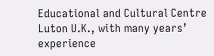Educational and Cultural Centre Luton U.K., with many years’ experience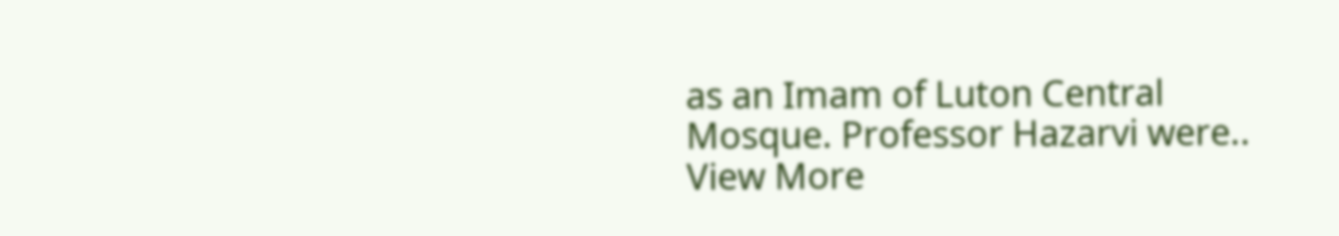as an Imam of Luton Central Mosque. Professor Hazarvi were.. View More